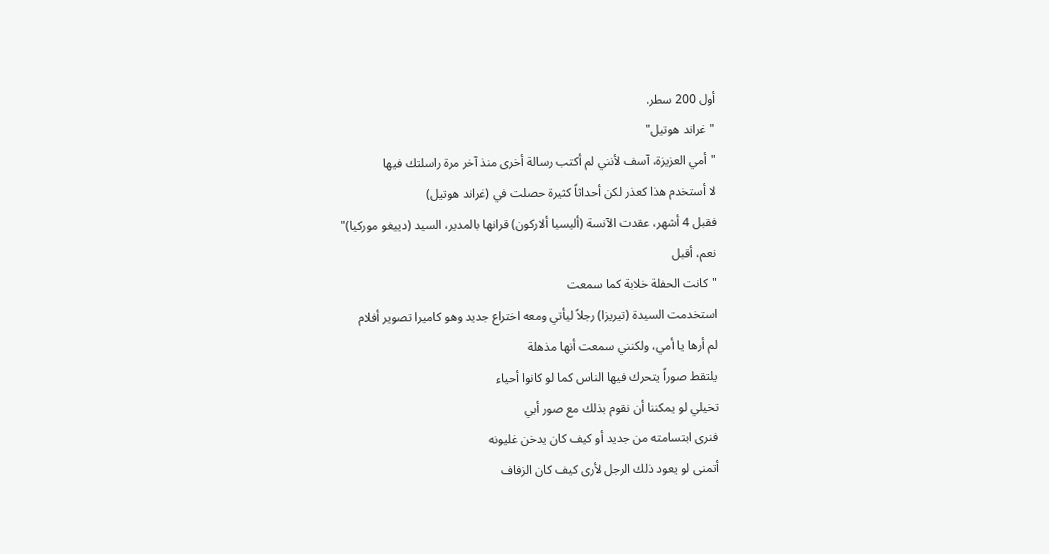أول 200 سطر.
"غراند هوتيل"
"أمي العزيزة، آسف لأنني لم أكتب رسالة أخرى منذ آخر مرة راسلتك فيها
لا أستخدم هذا كعذر لكن أحداثاً كثيرة حصلت في (غراند هوتيل)
فقبل 4 أشهر، عقدت الآنسة (أليسيا ألاركون) قرانها بالمدير، السيد (دييغو موركيا)"
نعم، أقبل
"كانت الحفلة خلابة كما سمعت
استخدمت السيدة (تيريزا) رجلاً ليأتي ومعه اختراع جديد وهو كاميرا تصوير أفلام
لم أرها يا أمي، ولكنني سمعت أنها مذهلة
يلتقط صوراً يتحرك فيها الناس كما لو كانوا أحياء
تخيلي لو يمكننا أن نقوم بذلك مع صور أبي
فنرى ابتسامته من جديد أو كيف كان يدخن غليونه
أتمنى لو يعود ذلك الرجل لأرى كيف كان الزفاف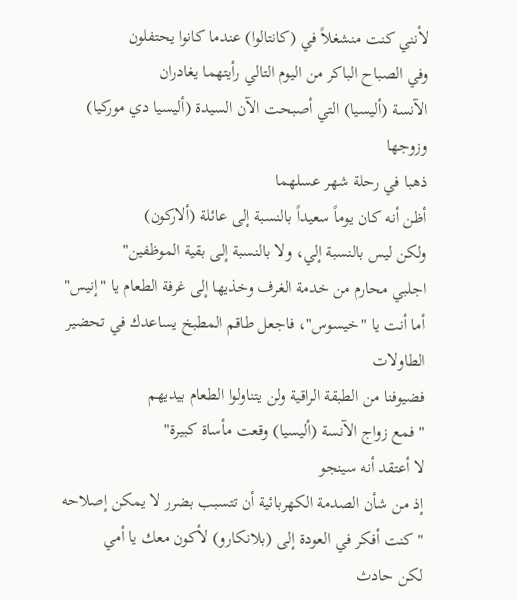لأنني كنت منشغلاً في (كانتالوا) عندما كانوا يحتفلون
وفي الصباح الباكر من اليوم التالي رأيتهما يغادران
الآنسة (أليسيا) التي أصبحت الآن السيدة (أليسيا دي موركيا) وزوجها
ذهبا في رحلة شهر عسلهما
أظن أنه كان يوماً سعيداً بالنسبة إلى عائلة (ألاركون)
ولكن ليس بالنسبة إلي، ولا بالنسبة إلى بقية الموظفين"
اجلبي محارم من خدمة الغرف وخذيها إلى غرفة الطعام يا "إنيس"
أما أنت يا "خيسوس"، فاجعل طاقم المطبخ يساعدك في تحضير الطاولات
فضيوفنا من الطبقة الراقية ولن يتناولوا الطعام بيديهم
"فمع زواج الآنسة (أليسيا) وقعت مأساة كبيرة"
لا أعتقد أنه سينجو
إذ من شأن الصدمة الكهربائية أن تتسبب بضرر لا يمكن إصلاحه
"كنت أفكر في العودة إلى (بلانكارو) لأكون معك يا أمي
لكن حادث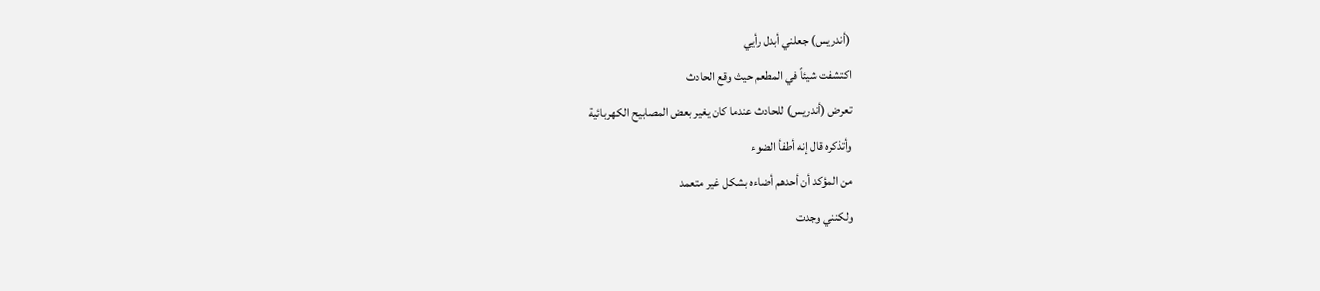(أندريس) جعلني أبدل رأيي
اكتشفت شيئاً في المطعم حيث وقع الحادث
تعرض (أندريس) للحادث عندما كان يغير بعض المصابيح الكهربائية
وأتذكره قال إنه أطفأ الضوء
من المؤكد أن أحدهم أضاءه بشكل غير متعمد
ولكنني وجدت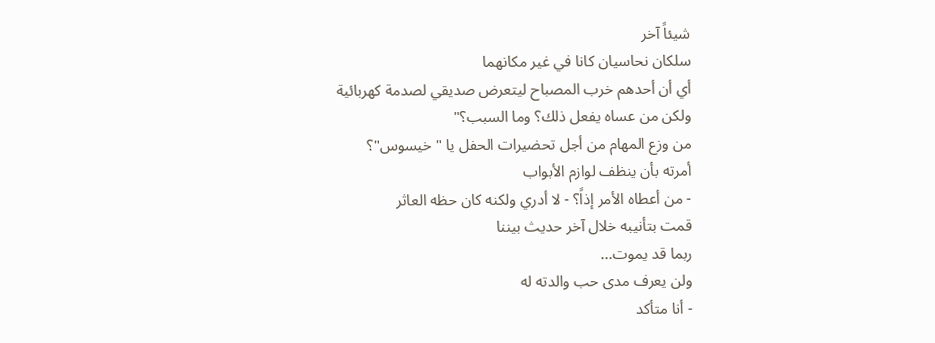شيئاً آخر
سلكان نحاسيان كانا في غير مكانهما
أي أن أحدهم خرب المصباح ليتعرض صديقي لصدمة كهربائية
ولكن من عساه يفعل ذلك؟ وما السبب؟"
من وزع المهام من أجل تحضيرات الحفل يا "خيسوس"؟
أمرته بأن ينظف لوازم الأبواب
- من أعطاه الأمر إذاً؟ - لا أدري ولكنه كان حظه العاثر
قمت بتأنيبه خلال آخر حديث بيننا
ربما قد يموت...
ولن يعرف مدى حب والدته له
- أنا متأكد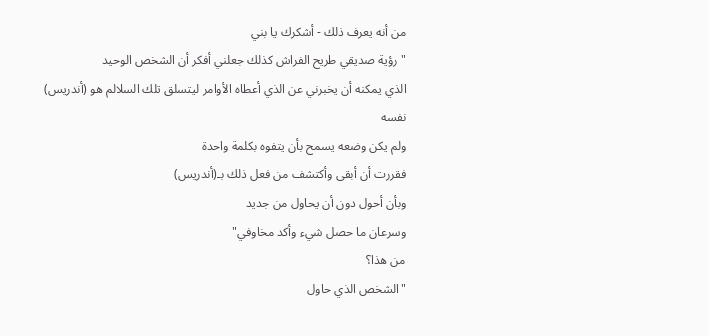من أنه يعرف ذلك - أشكرك يا بني
"رؤية صديقي طريح الفراش كذلك جعلني أفكر أن الشخص الوحيد
الذي يمكنه أن يخبرني عن الذي أعطاه الأوامر ليتسلق تلك السلالم هو (أندريس) نفسه
ولم يكن وضعه يسمح بأن يتفوه بكلمة واحدة
فقررت أن أبقى وأكتشف من فعل ذلك بـ(أندريس)
وبأن أحول دون أن يحاول من جديد
وسرعان ما حصل شيء وأكد مخاوفي"
من هذا؟
"الشخص الذي حاول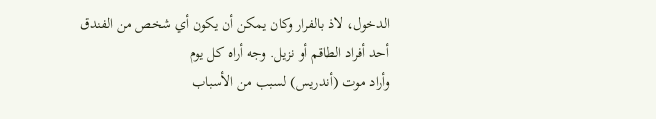الدخول، لاذ بالفرار وكان يمكن أن يكون أي شخص من الفندق
أحد أفراد الطاقم أو نزيل. وجه أراه كل يوم
وأراد موت (أندريس) لسبب من الأسباب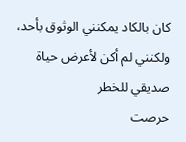كان بالكاد يمكنني الوثوق بأحد، ولكنني لم أكن لأعرض حياة صديقي للخطر
حرصت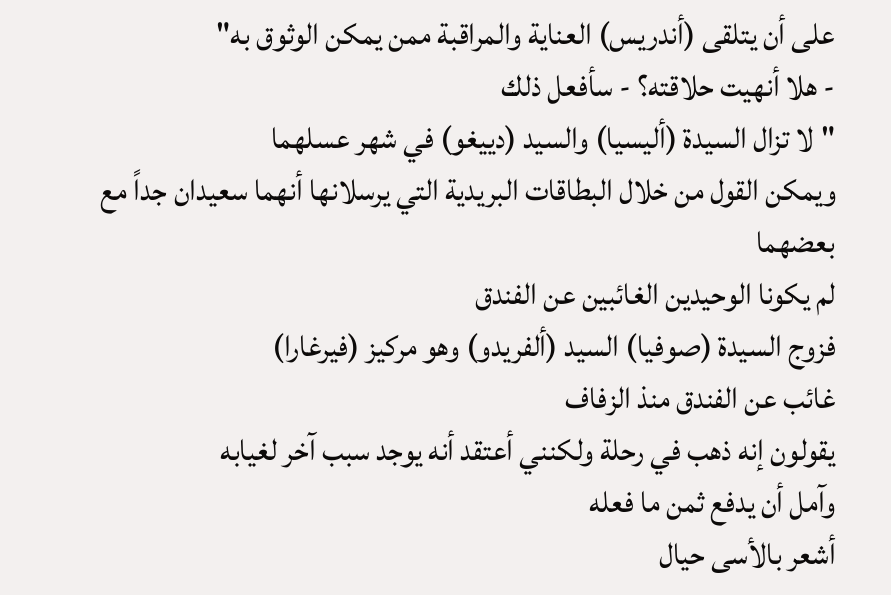على أن يتلقى (أندريس) العناية والمراقبة ممن يمكن الوثوق به"
- هلا أنهيت حلاقته؟ - سأفعل ذلك
"لا تزال السيدة (أليسيا) والسيد (دييغو) في شهر عسلهما
ويمكن القول من خلال البطاقات البريدية التي يرسلانها أنهما سعيدان جداً مع بعضهما
لم يكونا الوحيدين الغائبين عن الفندق
فزوج السيدة (صوفيا) السيد (ألفريدو) وهو مركيز (فيرغارا)
غائب عن الفندق منذ الزفاف
يقولون إنه ذهب في رحلة ولكنني أعتقد أنه يوجد سبب آخر لغيابه
وآمل أن يدفع ثمن ما فعله
أشعر بالأسى حيال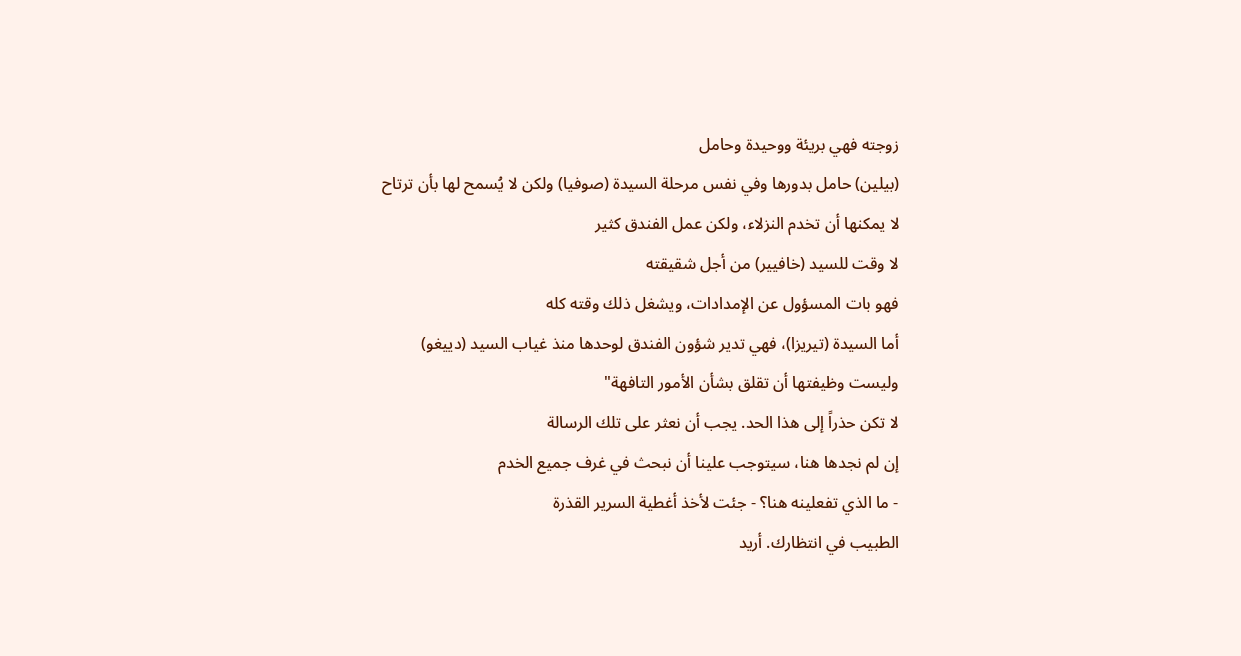زوجته فهي بريئة ووحيدة وحامل
(بيلين) حامل بدورها وفي نفس مرحلة السيدة (صوفيا) ولكن لا يُسمح لها بأن ترتاح
لا يمكنها أن تخدم النزلاء، ولكن عمل الفندق كثير
لا وقت للسيد (خافيير) من أجل شقيقته
فهو بات المسؤول عن الإمدادات، ويشغل ذلك وقته كله
أما السيدة (تيريزا)، فهي تدير شؤون الفندق لوحدها منذ غياب السيد (دييغو)
وليست وظيفتها أن تقلق بشأن الأمور التافهة"
لا تكن حذراً إلى هذا الحد. يجب أن نعثر على تلك الرسالة
إن لم نجدها هنا، سيتوجب علينا أن نبحث في غرف جميع الخدم
- ما الذي تفعلينه هنا؟ - جئت لأخذ أغطية السرير القذرة
الطبيب في انتظارك. أريد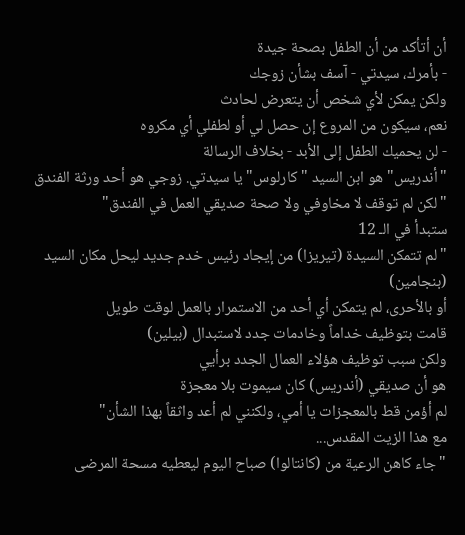أن أتأكد من أن الطفل بصحة جيدة
- بأمرك، سيدتي - آسف بشأن زوجك
ولكن يمكن لأي شخص أن يتعرض لحادث
نعم، سيكون من المروع إن حصل لي أو لطفلي أي مكروه
- لن يحميك الطفل إلى الأبد - بخلاف الرسالة
"أندريس" هو ابن السيد "كارلوس" يا سيدتي. زوجي هو أحد ورثة الفندق
"لكن لم توقف لا مخاوفي ولا صحة صديقي العمل في الفندق"
ستبدأ في الـ 12
"لم تتمكن السيدة (تيريزا) من إيجاد رئيس خدم جديد ليحل مكان السيد (بنجامين)
أو بالأحرى، لم يتمكن أي أحد من الاستمرار بالعمل لوقت طويل
قامت بتوظيف خداماً وخادمات جدد لاستبدال (بيلين)
ولكن سبب توظيف هؤلاء العمال الجدد برأيي
هو أن صديقي (أندريس) كان سيموت بلا معجزة
لم أؤمن قط بالمعجزات يا أمي، ولكنني لم أعد واثقاً بهذا الشأن"
مع هذا الزيت المقدس...
"جاء كاهن الرعية من (كانتالوا) صباح اليوم ليعطيه مسحة المرضى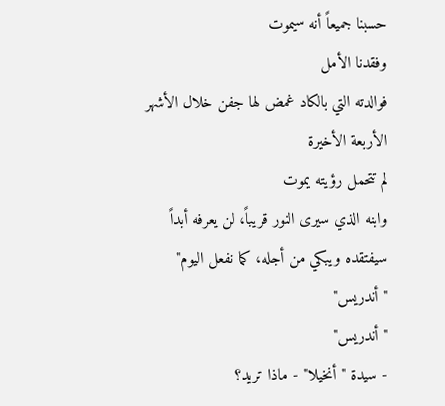حسبنا جميعاً أنه سيموت
وفقدنا الأمل
فوالدته التي بالكاد غمض لها جفن خلال الأشهر الأربعة الأخيرة
لم تتحمل رؤيته يموت
وابنه الذي سيرى النور قريباً، لن يعرفه أبداً
سيفتقده ويبكي من أجله، كما نفعل اليوم"
"أندريس"
"أندريس"
- سيدة "أنخيلا" - ماذا تريد؟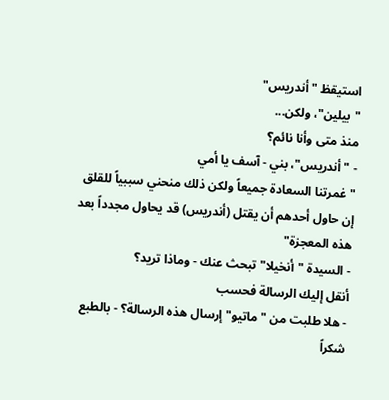استيقظ "أندريس"
"بيلين"، ولكن...
منذ متى وأنا نائم؟
- "أندريس"، بني - آسف يا أمي
"غمرتنا السعادة جميعاً ولكن ذلك منحني سببياً للقلق
إن حاول أحدهم أن يقتل (أندريس) قد يحاول مجدداً بعد هذه المعجزة"
- السيدة "أنخيلا" تبحث عنك - وماذا تريد؟
أنقل إليك الرسالة فحسب
- هلا طلبت من "ماتيو" إرسال هذه الرسالة؟ - بالطبع
شكراً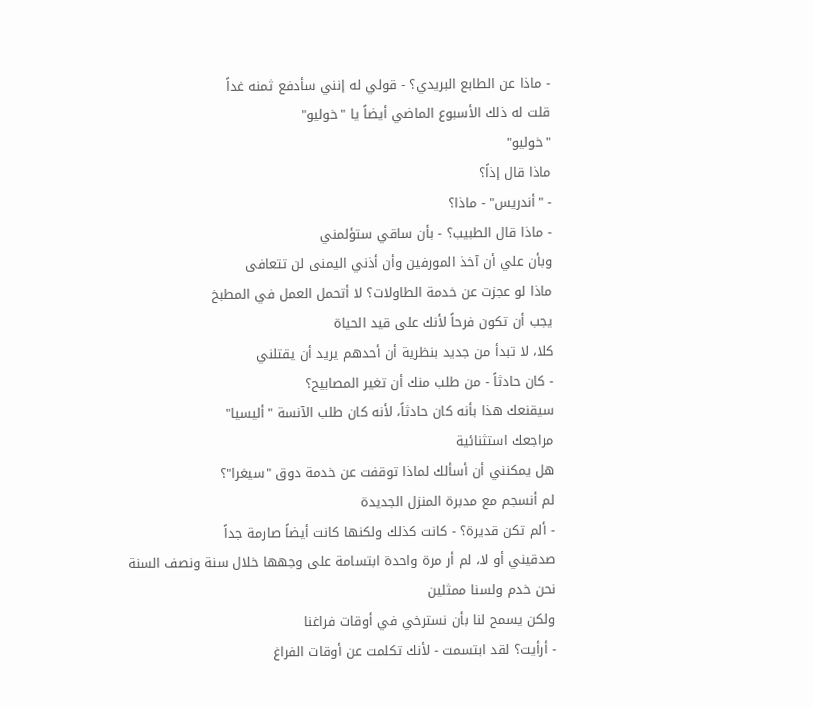- ماذا عن الطابع البريدي؟ - قولي له إنني سأدفع ثمنه غداً
قلت له ذلك الأسبوع الماضي أيضاً يا "خوليو"
"خوليو"
ماذا قال إذاً؟
- "أندريس" - ماذا؟
- ماذا قال الطبيب؟ - بأن ساقي ستؤلمني
وبأن علي أن آخذ المورفين وأن أذني اليمنى لن تتعافى
ماذا لو عجزت عن خدمة الطاولات؟ لا أتحمل العمل في المطبخ
يجب أن تكون فرحاً لأنك على قيد الحياة
كلا، لا تبدأ من جديد بنظرية أن أحدهم يريد أن يقتلني
- كان حادثاً - من طلب منك أن تغير المصابيح؟
سيقنعك هذا بأنه كان حادثاً، لأنه كان طلب الآنسة "أليسيا"
مراجعك استثنائية
هل يمكنني أن أسألك لماذا توقفت عن خدمة دوق "سيغرا"؟
لم أنسجم مع مدبرة المنزل الجديدة
- ألم تكن قديرة؟ - كانت كذلك ولكنها كانت أيضاً صارمة جداً
صدقيني أو لا، لم أر مرة واحدة ابتسامة على وجهها خلال سنة ونصف السنة
نحن خدم ولسنا ممثلين
ولكن يسمح لنا بأن نسترخي في أوقات فراغنا
- أرأيت؟ لقد ابتسمت - لأنك تكلمت عن أوقات الفراغ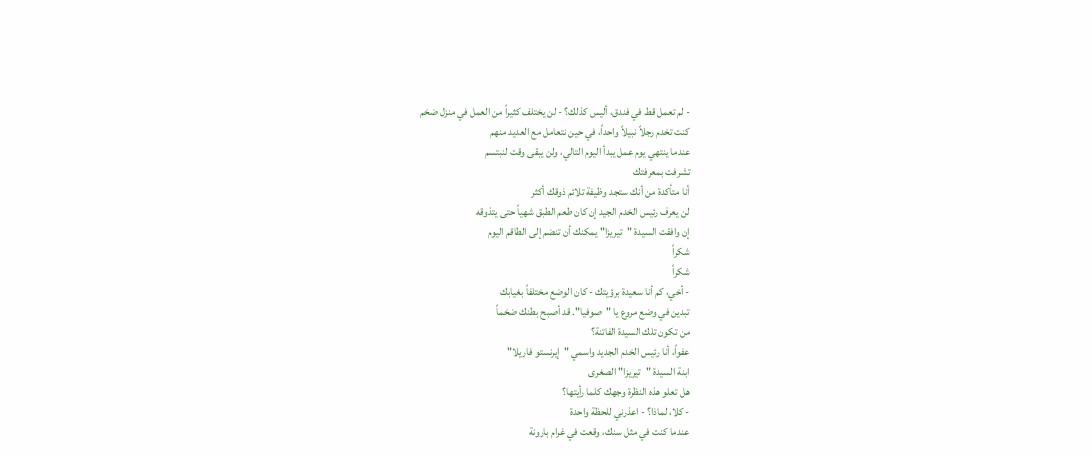- لم تعمل قط في فندق، أليس كذلك؟ - لن يختلف كثيراً من العمل في منزل ضخم
كنت تخدم رجلاً نبيلاً واحداً، في حين نتعامل مع العديد منهم
عندما ينتهي يوم عمل يبدأ اليوم التالي، ولن يبقى وقت لنبتسم
تشرفت بمعرفتك
أنا متأكدة من أنك ستجد وظيفة تلائم ذوقك أكثر
لن يعرف رئيس الخدم الجيد إن كان طعم الطبق شهياً حتى يتذوقه
إن وافقت السيدة "تيريزا" يمكنك أن تنضم إلى الطاقم اليوم
شكراً
شكراً
- أخي، كم أنا سعيدة برؤيتك - كان الوضع مختلفاً بغيابك
تبدين في وضع مروع يا "صوفيا". قد أصبح بطنك ضخماً
من تكون تلك السيدة الفاتنة؟
عفواً، أنا رئيس الخدم الجديد واسمي "إيرنستو فاريلا"
ابنة السيدة "تيريزا" الصغرى
هل تعلو هذه النظرة وجهك كلما رأيتها؟
- كلا، لماذا؟ - اعذرني للحظة واحدة
عندما كنت في مثل سنك، وقعت في غرام بارونة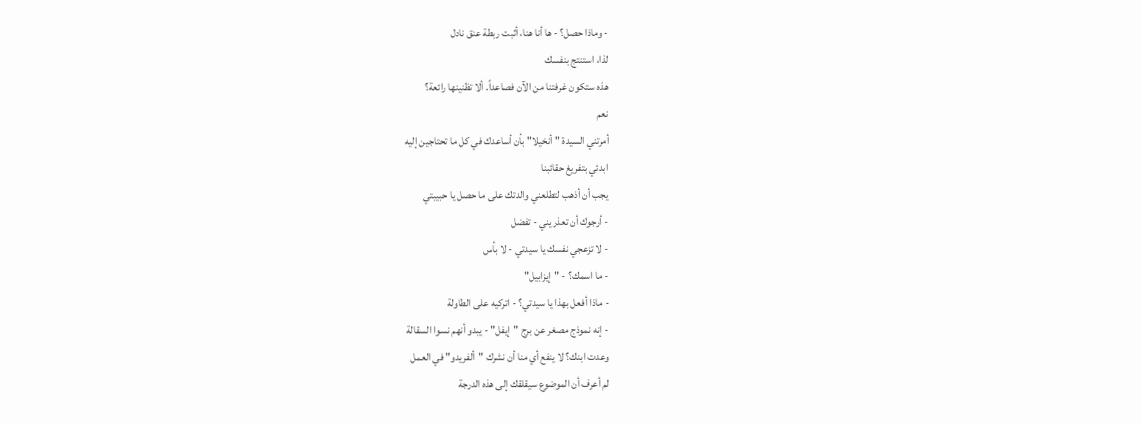- وماذا حصل؟ - ها أنا هنا، أثبت ربطة عنق نادل
لذا، استنتج بنفسك
هذه ستكون غرفتنا من الآن فصاعداً. ألا تظنينها رائعة؟
نعم
أمرتني السيدة "أنخيلا" بأن أساعدك في كل ما تحتاجين إليه
ابدئي بتفريغ حقائبنا
يجب أن أذهب لتطلعني والدتك على ما حصل يا حبيبتي
- أرجوك أن تعذريني - تفضل
- لا تزعجي نفسك يا سيدتي - لا بأس
- ما اسمك؟ - "إيزابيل"
- ماذا أفعل بهذا يا سيدتي؟ - اتركيه على الطاولة
- إنه نموذج مصغر عن برج "إيفل" - يبدو أنهم نسوا السقالة
وعدت ابنك؟ لا ينفع أي منا أن نشرك "ألفريدو" في العمل
لم أعرف أن الموضوع سيقلقك إلى هذه الدرجة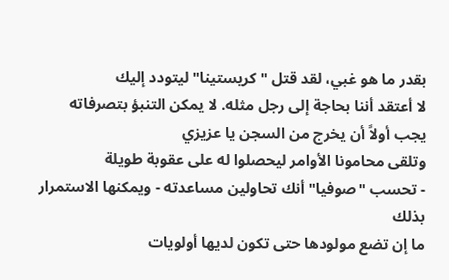بقدر ما هو غبي، لقد قتل "كريستينا" ليتودد إليك
لا أعتقد أننا بحاجة إلى رجل مثله. لا يمكن التنبؤ بتصرفاته
يجب أولاً أن يخرج من السجن يا عزيزي
وتلقى محامونا الأوامر ليحصلوا له على عقوبة طويلة
- تحسب "صوفيا" أنك تحاولين مساعدته - ويمكنها الاستمرار بذلك
ما إن تضع مولودها حتى تكون لديها أولويات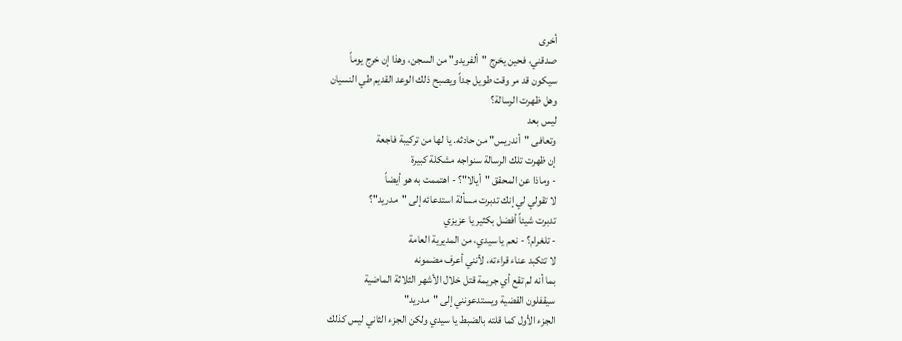أخرى
صدقني، فحين يخرج "ألفريدو" من السجن، وهذا إن خرج يوماً
سيكون قد مر وقت طويل جداً ويصبح ذلك الوعد القديم طي النسيان
وهل ظهرت الرسالة؟
ليس بعد
وتعافى "أندريس" من حادثه. يا لها من تركيبة فاجعة
إن ظهرت تلك الرسالة سنواجه مشكلة كبيرة
- وماذا عن المحقق "أيالا"؟ - اهتممت به هو أيضاً
لا تقولي لي إنك تدبرت مسألة استدعائه إلى "مدريد"؟
تدبرت شيئاً أفضل بكثير يا عزيزي
- تلغرام؟ - نعم يا سيدي، من المديرية العامة
لا تتكبد عناء قراءته، لأنني أعرف مضمونه
بما أنه لم تقع أي جريمة قتل خلال الأشهر الثلاثة الماضية
سيقفلون القضية ويستدعونني إلى "مدريد"
الجزء الأول كما قلته بالضبط يا سيدي ولكن الجزء الثاني ليس كذلك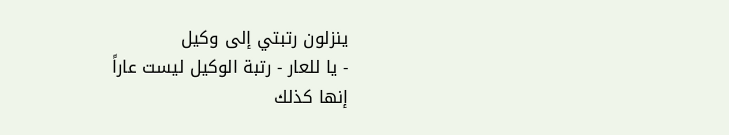ينزلون رتبتي إلى وكيل
- يا للعار - رتبة الوكيل ليست عاراً
إنها كذلك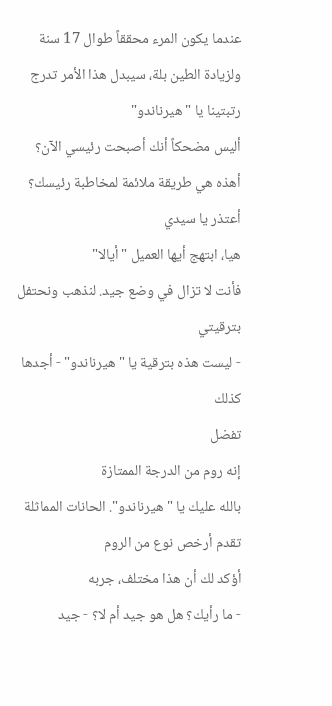عندما يكون المرء محققاً طوال 17 سنة
ولزيادة الطين بلة، سيبدل هذا الأمر تدرج رتبتينا يا "هيرناندو"
أليس مضحكاً أنك أصبحت رئيسي الآن؟
أهذه هي طريقة ملائمة لمخاطبة رئيسك؟
أعتذر يا سيدي
هيا، ابتهج أيها العميل "أيالا"
فأنت لا تزال في وضع جيد. لنذهب ونحتفل بترقيتي
- ليست هذه بترقية يا "هيرناندو" - أجدها كذلك
تفضل
إنه روم من الدرجة الممتازة
بالله عليك يا "هيرناندو". الحانات المماثلة تقدم أرخص نوع من الروم
أؤكد لك أن هذا مختلف، جربه
- ما رأيك؟ هل هو جيد أم لا؟ - جيد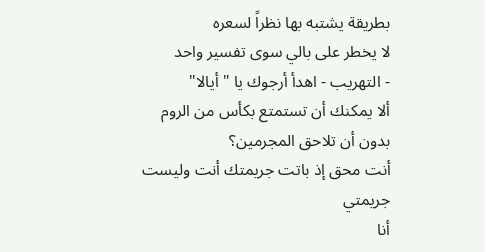بطريقة يشتبه بها نظراً لسعره
لا يخطر على بالي سوى تفسير واحد
- التهريب - اهدأ أرجوك يا "أيالا"
ألا يمكنك أن تستمتع بكأس من الروم بدون أن تلاحق المجرمين؟
أنت محق إذ باتت جريمتك أنت وليست جريمتي
أنا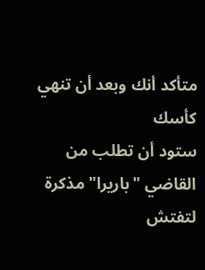متأكد أنك وبعد أن تنهي كأسك
ستود أن تطلب من القاضي "باريرا" مذكرة لتفتش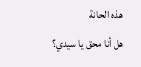هذه الحانة
هل أنا محق يا سيدي؟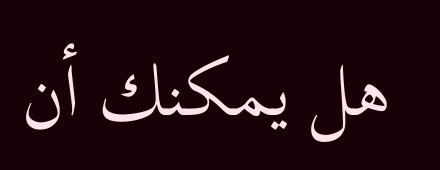هل يمكنك أن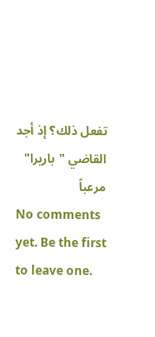تفعل ذلك؟ إذ أجد القاضي "باريرا" مرعباً
No comments yet. Be the first to leave one.